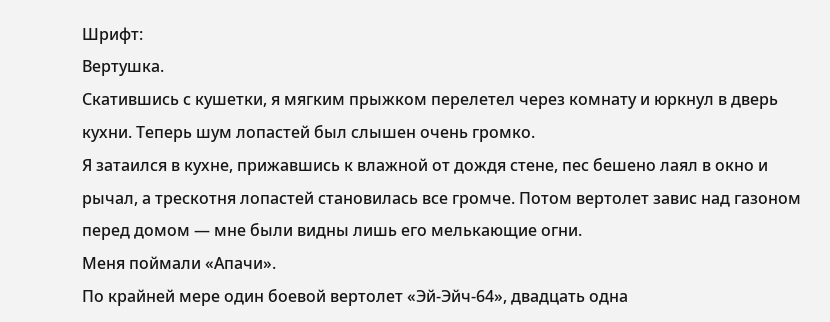Шрифт:
Вертушка.
Скатившись с кушетки, я мягким прыжком перелетел через комнату и юркнул в дверь кухни. Теперь шум лопастей был слышен очень громко.
Я затаился в кухне, прижавшись к влажной от дождя стене, пес бешено лаял в окно и рычал, а трескотня лопастей становилась все громче. Потом вертолет завис над газоном перед домом — мне были видны лишь его мелькающие огни.
Меня поймали «Апачи».
По крайней мере один боевой вертолет «Эй-Эйч-64», двадцать одна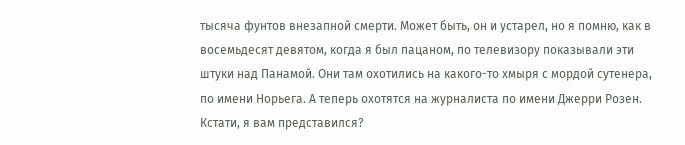тысяча фунтов внезапной смерти. Может быть, он и устарел, но я помню, как в восемьдесят девятом, когда я был пацаном, по телевизору показывали эти штуки над Панамой. Они там охотились на какого-то хмыря с мордой сутенера, по имени Норьега. А теперь охотятся на журналиста по имени Джерри Розен.
Кстати, я вам представился?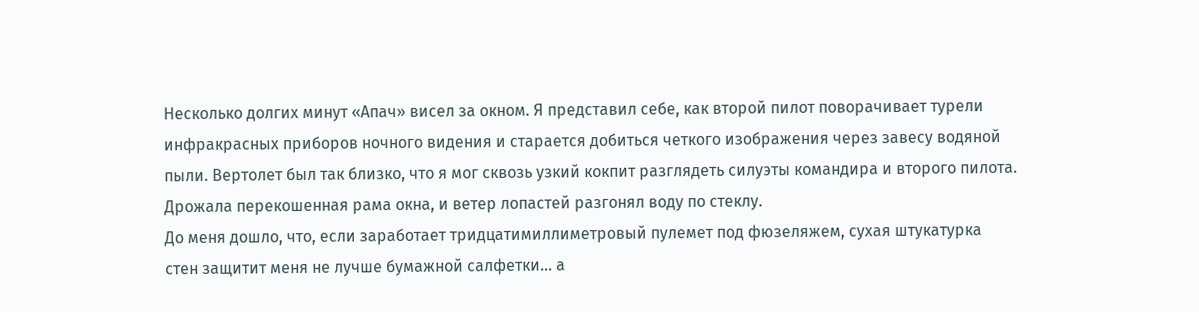Несколько долгих минут «Апач» висел за окном. Я представил себе, как второй пилот поворачивает турели инфракрасных приборов ночного видения и старается добиться четкого изображения через завесу водяной пыли. Вертолет был так близко, что я мог сквозь узкий кокпит разглядеть силуэты командира и второго пилота. Дрожала перекошенная рама окна, и ветер лопастей разгонял воду по стеклу.
До меня дошло, что, если заработает тридцатимиллиметровый пулемет под фюзеляжем, сухая штукатурка стен защитит меня не лучше бумажной салфетки… а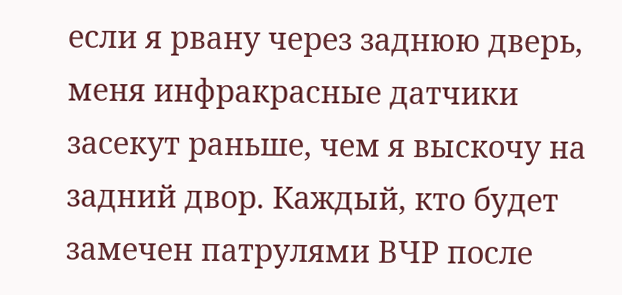если я рвану через заднюю дверь, меня инфракрасные датчики засекут раньше, чем я выскочу на задний двор. Каждый, кто будет замечен патрулями ВЧР после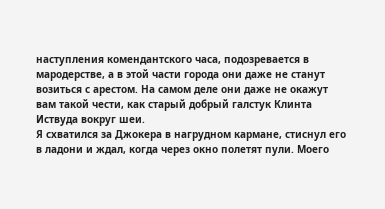наступления комендантского часа, подозревается в мародерстве, а в этой части города они даже не станут возиться с арестом. На самом деле они даже не окажут вам такой чести, как старый добрый галстук Клинта Иствуда вокруг шеи.
Я схватился за Джокера в нагрудном кармане, стиснул его в ладони и ждал, когда через окно полетят пули. Моего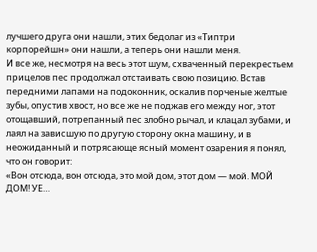лучшего друга они нашли, этих бедолаг из «Типтри корпорейшн» они нашли, а теперь они нашли меня.
И все же, несмотря на весь этот шум, схваченный перекрестьем прицелов пес продолжал отстаивать свою позицию. Встав передними лапами на подоконник, оскалив порченые желтые зубы, опустив хвост, но все же не поджав его между ног, этот отощавший, потрепанный пес злобно рычал, и клацал зубами, и лаял на зависшую по другую сторону окна машину, и в неожиданный и потрясающе ясный момент озарения я понял, что он говорит:
«Вон отсюда, вон отсюда, это мой дом, этот дом — мой. МОЙ ДОМ! УЕ…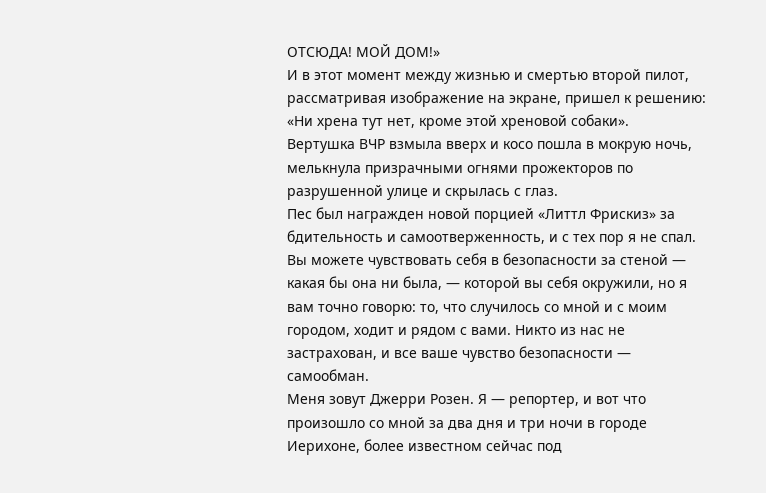ОТСЮДА! МОЙ ДОМ!»
И в этот момент между жизнью и смертью второй пилот, рассматривая изображение на экране, пришел к решению:
«Ни хрена тут нет, кроме этой хреновой собаки».
Вертушка ВЧР взмыла вверх и косо пошла в мокрую ночь, мелькнула призрачными огнями прожекторов по разрушенной улице и скрылась с глаз.
Пес был награжден новой порцией «Литтл Фрискиз» за бдительность и самоотверженность, и с тех пор я не спал.
Вы можете чувствовать себя в безопасности за стеной — какая бы она ни была, — которой вы себя окружили, но я вам точно говорю: то, что случилось со мной и с моим городом, ходит и рядом с вами. Никто из нас не застрахован, и все ваше чувство безопасности — самообман.
Меня зовут Джерри Розен. Я — репортер, и вот что произошло со мной за два дня и три ночи в городе Иерихоне, более известном сейчас под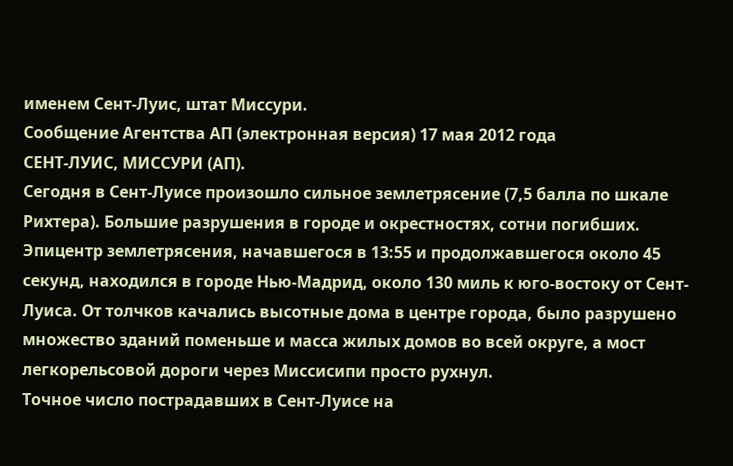именем Сент-Луис, штат Миссури.
Сообщение Агентства АП (электронная версия) 17 мая 2012 года
СЕНТ-ЛУИС, МИССУРИ (АП).
Сегодня в Сент-Луисе произошло сильное землетрясение (7,5 балла по шкале Рихтера). Большие разрушения в городе и окрестностях, сотни погибших.
Эпицентр землетрясения, начавшегося в 13:55 и продолжавшегося около 45 секунд, находился в городе Нью-Мадрид, около 130 миль к юго-востоку от Сент-Луиса. От толчков качались высотные дома в центре города, было разрушено множество зданий поменьше и масса жилых домов во всей округе, а мост легкорельсовой дороги через Миссисипи просто рухнул.
Точное число пострадавших в Сент-Луисе на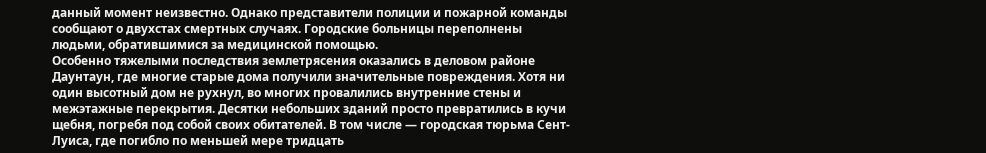данный момент неизвестно. Однако представители полиции и пожарной команды сообщают о двухстах смертных случаях. Городские больницы переполнены людьми, обратившимися за медицинской помощью.
Особенно тяжелыми последствия землетрясения оказались в деловом районе Даунтаун, где многие старые дома получили значительные повреждения. Хотя ни один высотный дом не рухнул, во многих провалились внутренние стены и межэтажные перекрытия. Десятки небольших зданий просто превратились в кучи щебня, погребя под собой своих обитателей. В том числе — городская тюрьма Сент-Луиса, где погибло по меньшей мере тридцать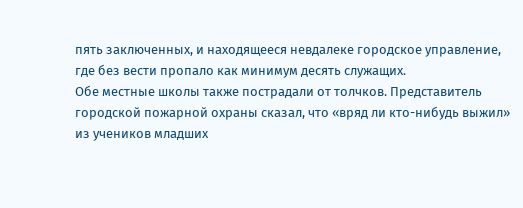пять заключенных, и находящееся невдалеке городское управление, где без вести пропало как минимум десять служащих.
Обе местные школы также пострадали от толчков. Представитель городской пожарной охраны сказал, что «вряд ли кто-нибудь выжил» из учеников младших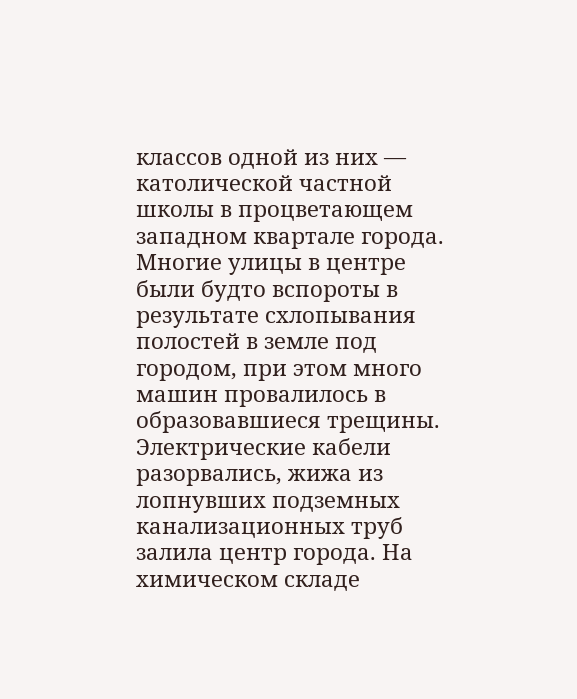классов одной из них — католической частной школы в процветающем западном квартале города.
Многие улицы в центре были будто вспороты в результате схлопывания полостей в земле под городом, при этом много машин провалилось в образовавшиеся трещины. Электрические кабели разорвались, жижа из лопнувших подземных канализационных труб залила центр города. На химическом складе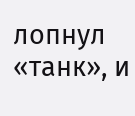лопнул «танк», и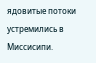ядовитые потоки устремились в Миссисипи.